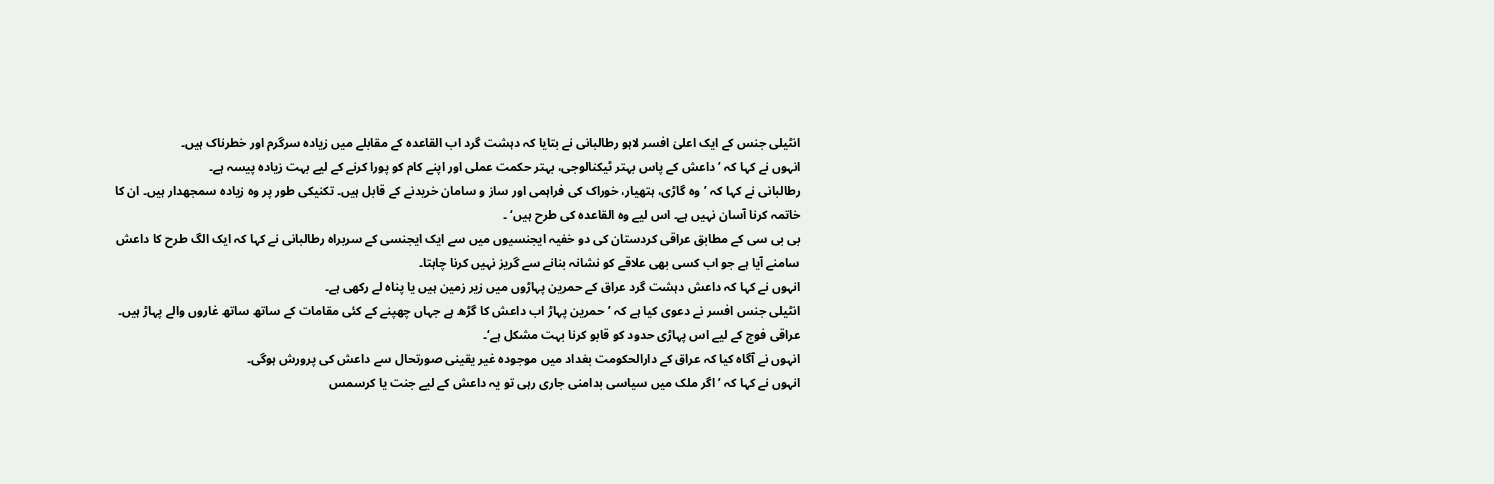انٹیلی جنس کے ایک اعلیٰ افسر لاہو رطالبانی نے بتایا کہ دہشت گرد اب القاعدہ کے مقابلے میں زیادہ سرگرم اور خطرناک ہیں۔
انہوں نے کہا کہ ’داعش کے پاس بہتر ٹیکنالوجی، بہتر حکمت عملی اور اپنے کام کو پورا کرنے کے لیے بہت زیادہ پیسہ ہے۔
رطالبانی نے کہا کہ ’وہ گاڑی، ہتھیار، خوراک کی فراہمی اور ساز و سامان خریدنے کے قابل ہیں۔ تکنیکی طور پر وہ زیادہ سمجھدار ہیں۔ ان کا خاتمہ کرنا آسان نہیں ہے۔ اس لیے وہ القاعدہ کی طرح ہیں‘ ۔
بی بی سی کے مطابق عراقی کردستان کی دو خفیہ ایجنسیوں میں سے ایک ایجنسی کے سربراہ رطالبانی نے کہا کہ ایک الگ طرح کا داعش سامنے آیا ہے جو اب کسی بھی علاقے کو نشانہ بنانے سے گریز نہیں کرنا چاہتا۔
انہوں نے کہا کہ داعش دہشت گرد عراق کے حمرين پہاڑوں میں زیر زمین ہیں یا پناہ لے رکھی ہے۔
انٹیلی جنس افسر نے دعوی کیا ہے کہ ’حمرين پہاڑ اب داعش کا گڑھ ہے جہاں چھپنے کے کئی مقامات کے ساتھ ساتھ غاروں والے پہاڑ ہیں۔ عراقی فوج کے لیے اس پہاڑی حدود کو قابو کرنا بہت مشکل ہے‘۔
انہوں نے آگاہ کیا کہ عراق کے دارالحکومت بغداد میں موجودہ غیر یقینی صورتحال سے داعش کی پرورش ہوگی۔
انہوں نے کہا کہ ’اگر ملک میں سیاسی بدامنی جاری رہی تو یہ داعش کے لیے جنت یا کرسمس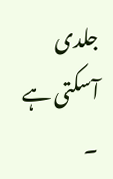جلدی آسکتی ہے ۔